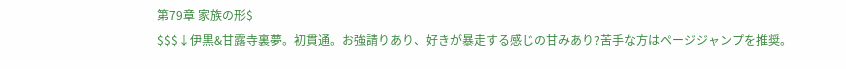第79章 家族の形$
$$$↓伊黒&甘露寺裏夢。初貫通。お強請りあり、好きが暴走する感じの甘みあり?苦手な方はページジャンプを推奨。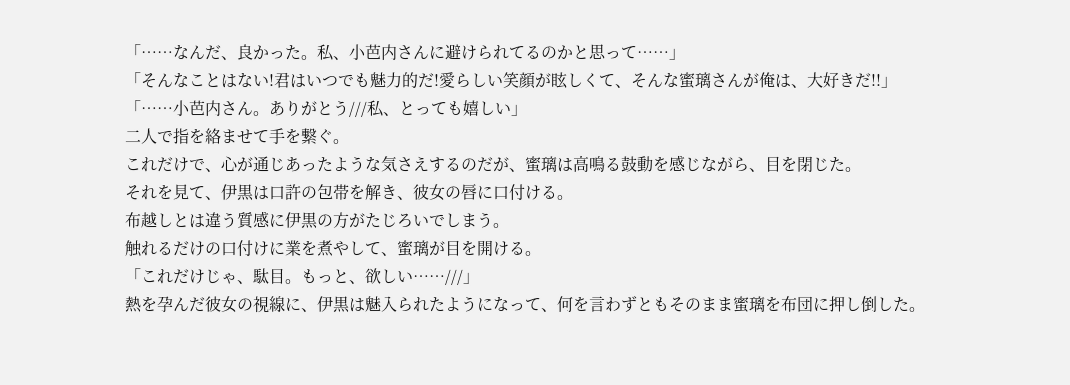「……なんだ、良かった。私、小芭内さんに避けられてるのかと思って……」
「そんなことはない!君はいつでも魅力的だ!愛らしい笑顔が眩しくて、そんな蜜璃さんが俺は、大好きだ!!」
「……小芭内さん。ありがとう///私、とっても嬉しい」
二人で指を絡ませて手を繋ぐ。
これだけで、心が通じあったような気さえするのだが、蜜璃は高鳴る鼓動を感じながら、目を閉じた。
それを見て、伊黒は口許の包帯を解き、彼女の唇に口付ける。
布越しとは違う質感に伊黒の方がたじろいでしまう。
触れるだけの口付けに業を煮やして、蜜璃が目を開ける。
「これだけじゃ、駄目。もっと、欲しい……///」
熱を孕んだ彼女の視線に、伊黒は魅入られたようになって、何を言わずともそのまま蜜璃を布団に押し倒した。